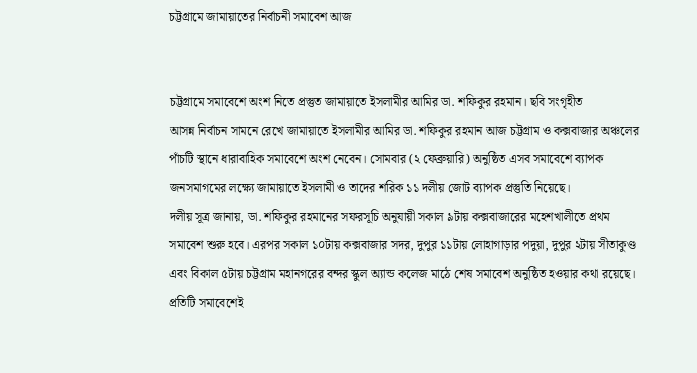চট্টগ্রামে জামায়াতের নির্বাচনী সমাবেশ আজ


চট্টগ্রামে সমাবেশে অংশ নিতে প্রস্তুত জামায়াতে ইসলামীর আমির ডা. শফিকুর রহমান। ছবি সংগৃহীত
আসন্ন নির্বাচন সামনে রেখে জামায়াতে ইসলামীর আমির ডা. শফিকুর রহমান আজ চট্টগ্রাম ও কক্সবাজার অঞ্চলের পাঁচটি স্থানে ধারাবাহিক সমাবেশে অংশ নেবেন। সোমবার (২ ফেব্রুয়ারি) অনুষ্ঠিত এসব সমাবেশে ব্যাপক জনসমাগমের লক্ষ্যে জামায়াতে ইসলামী ও তাদের শরিক ১১ দলীয় জোট ব্যাপক প্রস্তুতি নিয়েছে।
দলীয় সূত্র জানায়, ডা. শফিকুর রহমানের সফরসূচি অনুযায়ী সকাল ৯টায় কক্সবাজারের মহেশখালীতে প্রথম সমাবেশ শুরু হবে। এরপর সকাল ১০টায় কক্সবাজার সদর, দুপুর ১১টায় লোহাগাড়ার পদুয়া, দুপুর ২টায় সীতাকুণ্ড এবং বিকাল ৫টায় চট্টগ্রাম মহানগরের বন্দর স্কুল অ্যান্ড কলেজ মাঠে শেষ সমাবেশ অনুষ্ঠিত হওয়ার কথা রয়েছে। প্রতিটি সমাবেশেই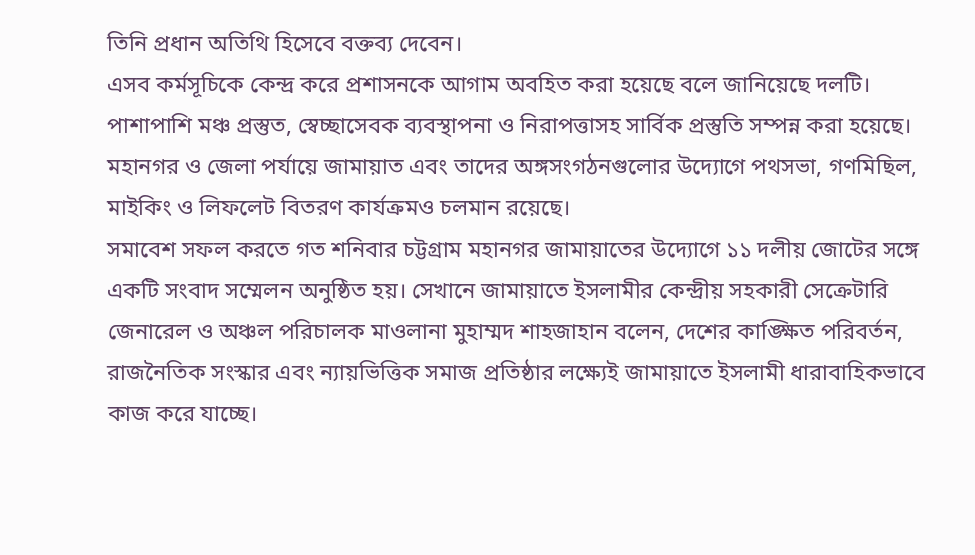তিনি প্রধান অতিথি হিসেবে বক্তব্য দেবেন।
এসব কর্মসূচিকে কেন্দ্র করে প্রশাসনকে আগাম অবহিত করা হয়েছে বলে জানিয়েছে দলটি। পাশাপাশি মঞ্চ প্রস্তুত, স্বেচ্ছাসেবক ব্যবস্থাপনা ও নিরাপত্তাসহ সার্বিক প্রস্তুতি সম্পন্ন করা হয়েছে। মহানগর ও জেলা পর্যায়ে জামায়াত এবং তাদের অঙ্গসংগঠনগুলোর উদ্যোগে পথসভা, গণমিছিল, মাইকিং ও লিফলেট বিতরণ কার্যক্রমও চলমান রয়েছে।
সমাবেশ সফল করতে গত শনিবার চট্টগ্রাম মহানগর জামায়াতের উদ্যোগে ১১ দলীয় জোটের সঙ্গে একটি সংবাদ সম্মেলন অনুষ্ঠিত হয়। সেখানে জামায়াতে ইসলামীর কেন্দ্রীয় সহকারী সেক্রেটারি জেনারেল ও অঞ্চল পরিচালক মাওলানা মুহাম্মদ শাহজাহান বলেন, দেশের কাঙ্ক্ষিত পরিবর্তন, রাজনৈতিক সংস্কার এবং ন্যায়ভিত্তিক সমাজ প্রতিষ্ঠার লক্ষ্যেই জামায়াতে ইসলামী ধারাবাহিকভাবে কাজ করে যাচ্ছে।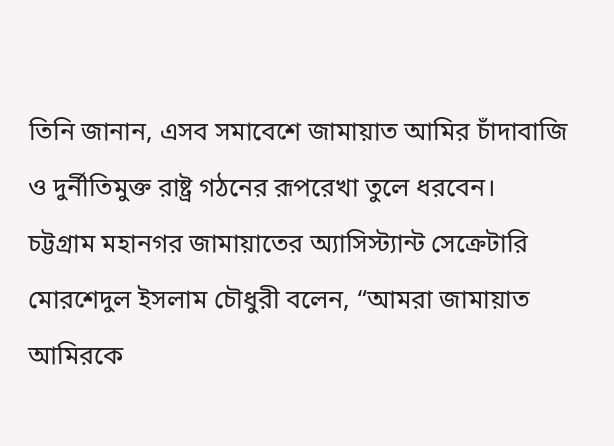তিনি জানান, এসব সমাবেশে জামায়াত আমির চাঁদাবাজি ও দুর্নীতিমুক্ত রাষ্ট্র গঠনের রূপরেখা তুলে ধরবেন।
চট্টগ্রাম মহানগর জামায়াতের অ্যাসিস্ট্যান্ট সেক্রেটারি মোরশেদুল ইসলাম চৌধুরী বলেন, “আমরা জামায়াত আমিরকে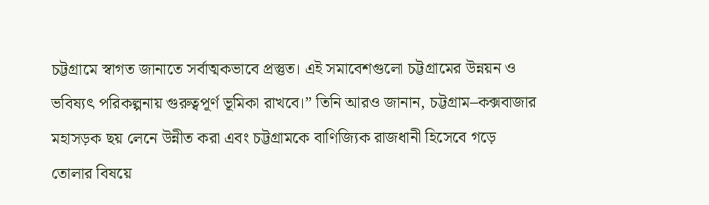চট্টগ্রামে স্বাগত জানাতে সর্বাত্মকভাবে প্রস্তুত। এই সমাবেশগুলো চট্টগ্রামের উন্নয়ন ও ভবিষ্যৎ পরিকল্পনায় গুরুত্বপূর্ণ ভূমিকা রাখবে।” তিনি আরও জানান, চট্টগ্রাম–কক্সবাজার মহাসড়ক ছয় লেনে উন্নীত করা এবং চট্টগ্রামকে বাণিজ্যিক রাজধানী হিসেবে গড়ে তোলার বিষয়ে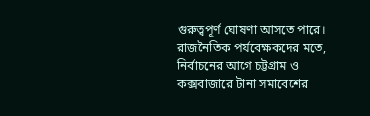গুরুত্বপূর্ণ ঘোষণা আসতে পারে।
রাজনৈতিক পর্যবেক্ষকদের মতে, নির্বাচনের আগে চট্টগ্রাম ও কক্সবাজারে টানা সমাবেশের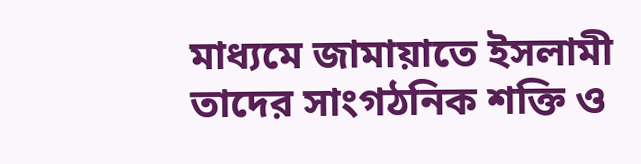মাধ্যমে জামায়াতে ইসলামী তাদের সাংগঠনিক শক্তি ও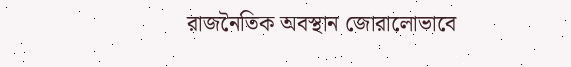রাজনৈতিক অবস্থান জোরালোভাবে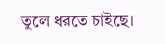তুলে ধরতে চাইছে।